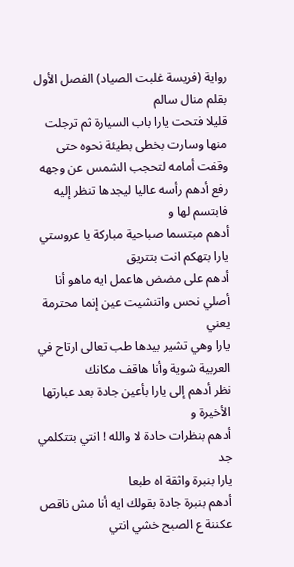رواية (فريسة غلبت الصياد) الفصل الأول بقلم منال سالم
قليلا فتحت يارا باب السيارة ثم ترجلت منها وسارت بخطى بطيئة نحوه حتى وقفت أمامه لتحجب الشمس عن وجهه
رفع أدهم رأسه عاليا ليجدها تنظر إليه فابتسم لها و
أدهم مبتسما صباحية مباركة يا عروستي
يارا بتهكم انت بتتريق
أدهم على مضض هاعمل ايه ماهو أنا أصلي نحس واتنشيت عين إنما محترمة يعني
يارا وهي تشير بيدها طب تعالى ارتاح في العربية شوية وأنا هاقف مكانك
نظر أدهم إلى يارا بأعين جادة بعد عبارتها الأخيرة و
أدهم بنظرات حادة لا والله ! انتي بتتكلمي جد
يارا بنبرة واثقة اه طبعا
أدهم بنبرة جادة بقولك ايه أنا مش ناقص عكننة ع الصبح خشي انتي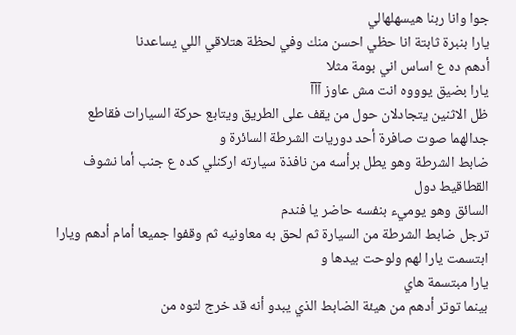جوا وانا ربنا هيسهلهالي
يارا بنبرة ثابتة انا حظي احسن منك وفي لحظة هتلاقي اللي يساعدنا
أدهم ده ع اساس اني بومة مثلا
يارا بضيق يوووه انت مش عاوز آآآ
ظل الاثنين يتجادلان حول من يقف على الطريق ويتابع حركة السيارات فقاطع جدالهما صوت صافرة أحد دوريات الشرطة السائرة و
ضابط الشرطة وهو يطل برأسه من نافذة سيارته اركنلي كده ع جنب أما نشوف القطاقيط دول
السائق وهو يوميء بنفسه حاضر يا فندم
ترجل ضابط الشرطة من السيارة ثم لحق به معاونيه ثم وقفوا جميعا أمام أدهم ويارا
ابتسمت يارا لهم ولوحت بيدها و
يارا مبتسمة هاي
بينما توتر أدهم من هيئة الضابط الذي يبدو أنه قد خرج لتوه من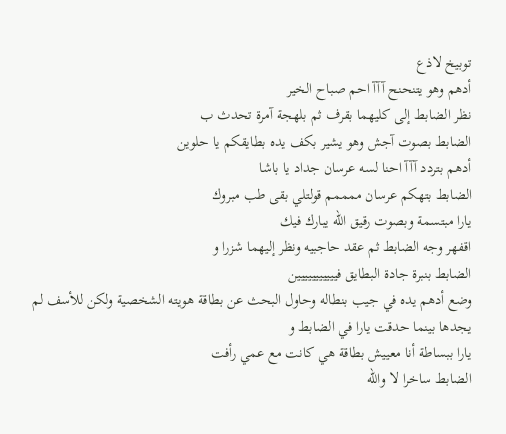توبيخ لاذع
أدهم وهو يتنحنح آآآ احم صباح الخير
نظر الضابط إلى كليهما بقرف ثم بلهجة آمرة تحدث ب
الضابط بصوت آجش وهو يشير بكف يده بطايقكم يا حلوين
أدهم بتردد آآآ احنا لسه عرسان جداد يا باشا
الضابط بتهكم عرسان ممممم قولتلي بقى طب مبروك
يارا مبتسمة وبصوت رقيق الله يبارك فيك
اقفهر وجه الضابط ثم عقد حاجبيه ونظر إليهما شزرا و
الضابط بنبرة جادة البطايق فييييييييييين
وضع أدهم يده في جيب بنطاله وحاول البحث عن بطاقة هويته الشخصية ولكن للأسف لم يجدها بينما حدقت يارا في الضابط و
يارا ببساطة أنا معييش بطاقة هي كانت مع عمي رأفت
الضابط ساخرا لا والله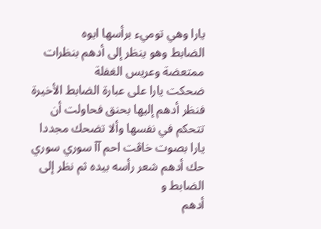يارا وهي توميء برأسها ايوه
الضابط وهو ينظر إلى أدهم بنظرات ممتعضة وعريس الغفلة
ضحكت يارا على عبارة الضابط الأخيرة فنظر أدهم إليها بحنق فحاولت أن تتحكم في نفسها وألا تضحك مجددا
يارا بصوت خاڤت احم آآ سوري سوري
حك أدهم شعر رأسه بيده ثم نظر إلى الضابط و
أدهم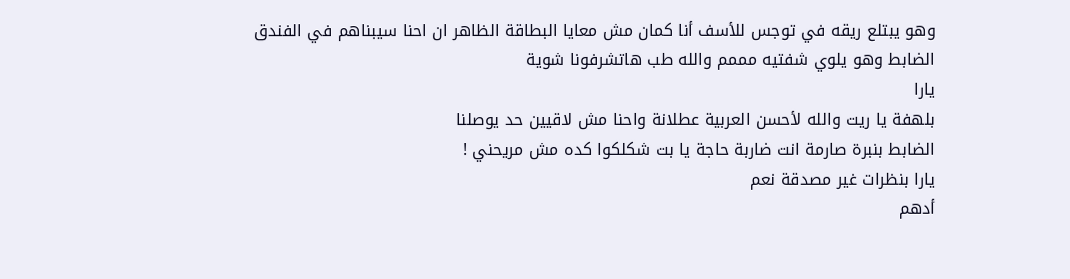وهو يبتلع ريقه في توجس للأسف أنا كمان مش معايا البطاقة الظاهر ان احنا سيبناهم في الفندق
الضابط وهو يلوي شفتيه مممم والله طب هاتشرفونا شوية
يارا
بلهفة يا ريت والله لأحسن العربية عطلانة واحنا مش لاقيين حد يوصلنا
الضابط بنبرة صارمة انت ضاربة حاجة يا بت شكلكوا كده مش مريحني !
يارا بنظرات غير مصدقة نعم
أدهم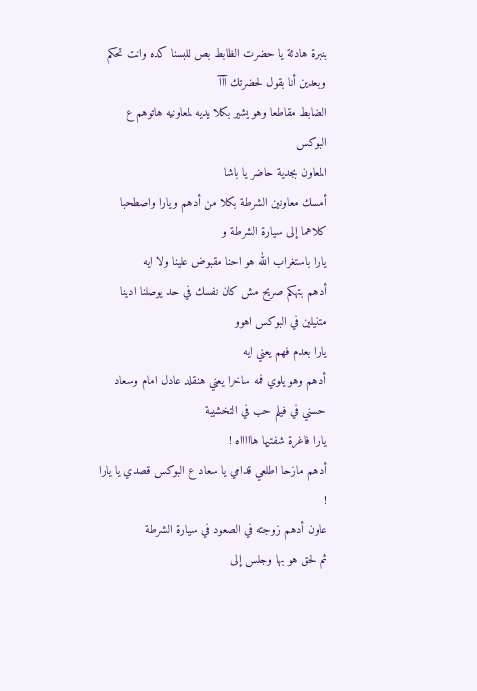بنبرة هادئة يا حضرت الظابط بص للبسنا كده وانت تحكم وبعدين أنا بقول لحضرتك آآآ
الضابط مقاطعا وهو يشير بكلا يديه لمعاونيه هاتوهم ع البوكس
المعاون بجدية حاضر يا باشا
أمسك معاونين الشرطة بكلا من أدهم ويارا واصطحبا كلاهما إلى سيارة الشرطة و
يارا باستغراب الله هو احنا مقبوض علينا ولا ايه
أدهم بتهكم صريح مش كان نفسك في حد يوصلنا ادينا متنيلين في البوكس اهوو
يارا بعدم فهم يعني ايه
أدهم وهو يلوي فمه ساخرا يعني هنقلد عادل امام وسعاد حسني في فيلم حب في التخشيبة
يارا فاغرة شفتيها هاااااه !
أدهم مازحا اطلعي قدامي يا سعاد ع البوكس قصدي يا يارا !
عاون أدهم زوجته في الصعود في سيارة الشرطة
ثم لحق هو بها وجلس إلى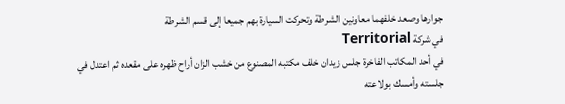جوارها وصعد خلفهما معاونين الشرطة وتحركت السيارة بهم جميعا إلى قسم الشرطة
في شركة Territorial
في أحد المكاتب الفاخرة جلس زيدان خلف مكتبه المصنوع من خشب الزان أراح ظهره على مقعده ثم اعتدل في جلسته وأمسك بولاعته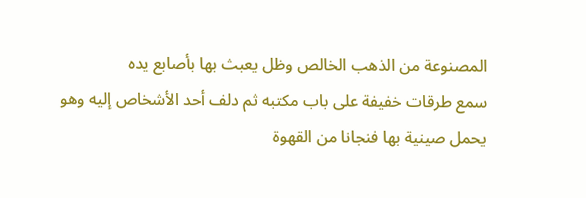المصنوعة من الذهب الخالص وظل يعبث بها بأصابع يده
سمع طرقات خفيفة على باب مكتبه ثم دلف أحد الأشخاص إليه وهو يحمل صينية بها فنجانا من القهوة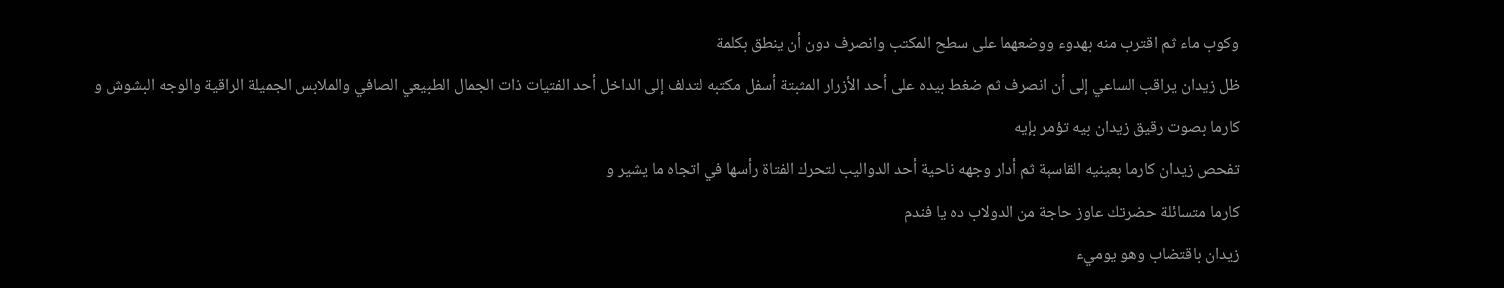وكوب ماء ثم اقترب منه بهدوء ووضعهما على سطح المكتب وانصرف دون أن ينطق بكلمة
ظل زيدان يراقب الساعي إلى أن انصرف ثم ضغط بيده على أحد الأزرار المثبتة أسفل مكتبه لتدلف إلى الداخل أحد الفتيات ذات الجمال الطبيعي الصافي والملابس الجميلة الراقية والوجه البشوش و
كارما بصوت رقيق زيدان بيه تؤمر بإيه
تفحص زيدان كارما بعينيه القاسېة ثم أدار وجهه ناحية أحد الدواليب لتحرك الفتاة رأسها في اتجاه ما يشير و
كارما متسائلة حضرتك عاوز حاجة من الدولاب ده يا فندم
زيدان باقتضاب وهو يوميء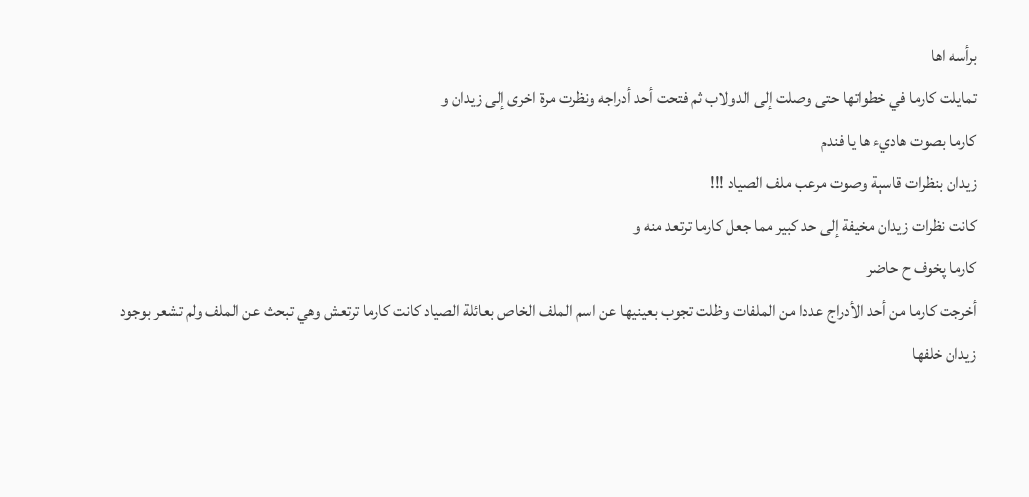برأسه اها
تمايلت كارما في خطواتها حتى وصلت إلى الدولاب ثم فتحت أحد أدراجه ونظرت مرة اخرى إلى زيدان و
كارما بصوت هاديء ها يا فندم
زيدان بنظرات قاسېة وصوت مرعب ملف الصياد !!!
كانت نظرات زيدان مخيفة إلى حد كبير مما جعل كارما ترتعد منه و
كارما پخوف ح حاضر
أخرجت كارما من أحد الأدراج عددا من الملفات وظلت تجوب بعينيها عن اسم الملف الخاص بعائلة الصياد كانت كارما ترتعش وهي تبحث عن الملف ولم تشعر بوجود زيدان خلفها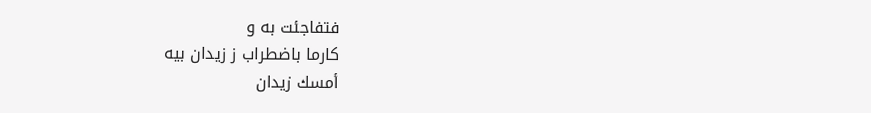فتفاجئت به و
كارما باضطراب ز زيدان بيه
أمسك زيدان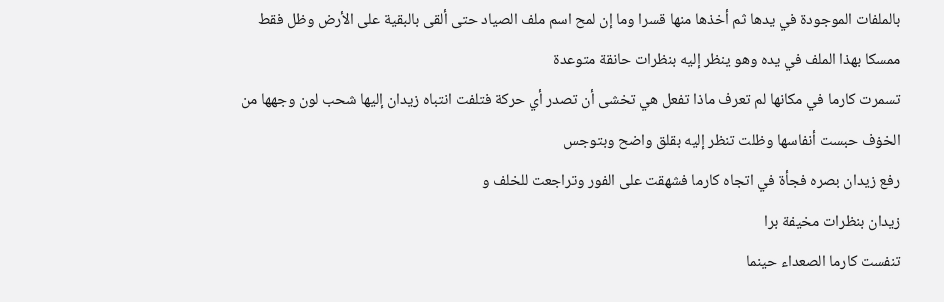بالملفات الموجودة في يدها ثم أخذها منها قسرا وما إن لمح اسم ملف الصياد حتى ألقى بالبقية على الأرض وظل فقط ممسكا بهذا الملف في يده وهو ينظر إليه بنظرات حانقة متوعدة
تسمرت كارما في مكانها لم تعرف ماذا تفعل هي تخشى أن تصدر أي حركة فتلفت انتباه زيدان إليها شحب لون وجهها من الخۏف حبست أنفاسها وظلت تنظر إليه بقلق واضح وبتوجس
رفع زيدان بصره فجأة في اتجاه كارما فشهقت على الفور وتراجعت للخلف و
زيدان بنظرات مخيفة برا
تنفست كارما الصعداء حينما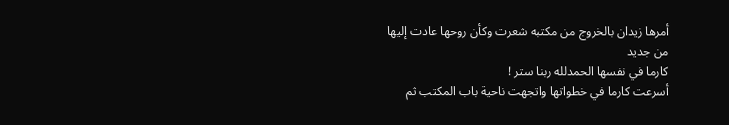أمرها زيدان بالخروج من مكتبه شعرت وكأن روحها عادت إليها من جديد
كارما في نفسها الحمدلله ربنا ستر !
أسرعت كارما في خطواتها واتجهت ناحية باب المكتب ثم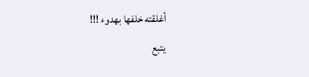أغلقته خلفها بهدوء !!!
يتبع